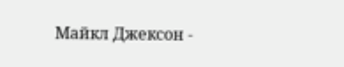Майкл Джексон -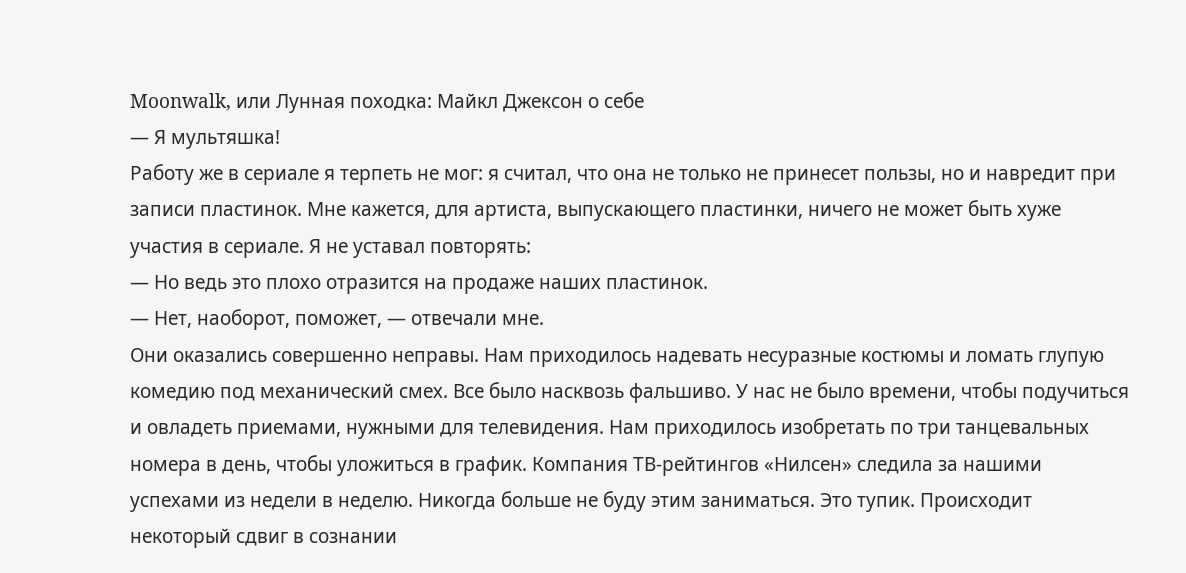Moonwalk, или Лунная походка: Майкл Джексон о себе
— Я мультяшка!
Работу же в сериале я терпеть не мог: я считал, что она не только не принесет пользы, но и навредит при записи пластинок. Мне кажется, для артиста, выпускающего пластинки, ничего не может быть хуже участия в сериале. Я не уставал повторять:
— Но ведь это плохо отразится на продаже наших пластинок.
— Нет, наоборот, поможет, — отвечали мне.
Они оказались совершенно неправы. Нам приходилось надевать несуразные костюмы и ломать глупую комедию под механический смех. Все было насквозь фальшиво. У нас не было времени, чтобы подучиться и овладеть приемами, нужными для телевидения. Нам приходилось изобретать по три танцевальных номера в день, чтобы уложиться в график. Компания ТВ-рейтингов «Нилсен» следила за нашими успехами из недели в неделю. Никогда больше не буду этим заниматься. Это тупик. Происходит некоторый сдвиг в сознании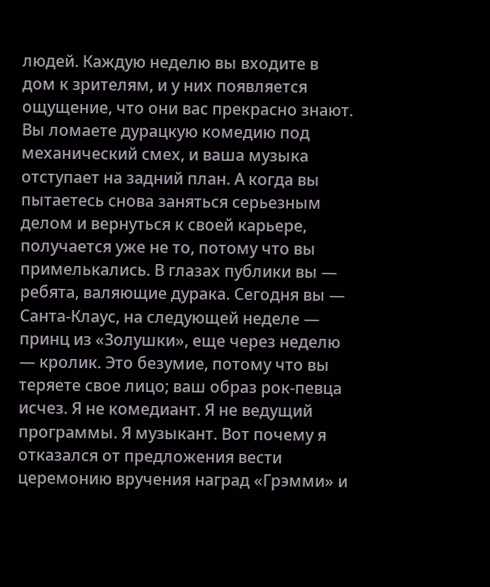людей. Каждую неделю вы входите в дом к зрителям, и у них появляется ощущение, что они вас прекрасно знают. Вы ломаете дурацкую комедию под механический смех, и ваша музыка отступает на задний план. А когда вы пытаетесь снова заняться серьезным делом и вернуться к своей карьере, получается уже не то, потому что вы примелькались. В глазах публики вы — ребята, валяющие дурака. Сегодня вы — Санта-Клаус, на следующей неделе — принц из «Золушки», еще через неделю — кролик. Это безумие, потому что вы теряете свое лицо; ваш образ рок-певца исчез. Я не комедиант. Я не ведущий программы. Я музыкант. Вот почему я отказался от предложения вести церемонию вручения наград «Грэмми» и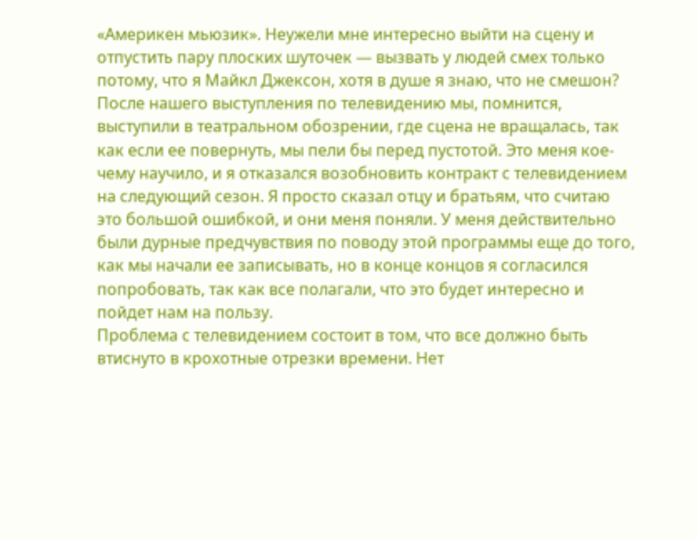«Америкен мьюзик». Неужели мне интересно выйти на сцену и отпустить пару плоских шуточек — вызвать у людей смех только потому, что я Майкл Джексон, хотя в душе я знаю, что не смешон?
После нашего выступления по телевидению мы, помнится, выступили в театральном обозрении, где сцена не вращалась, так как если ее повернуть, мы пели бы перед пустотой. Это меня кое-чему научило, и я отказался возобновить контракт с телевидением на следующий сезон. Я просто сказал отцу и братьям, что считаю это большой ошибкой, и они меня поняли. У меня действительно были дурные предчувствия по поводу этой программы еще до того, как мы начали ее записывать, но в конце концов я согласился попробовать, так как все полагали, что это будет интересно и пойдет нам на пользу.
Проблема с телевидением состоит в том, что все должно быть втиснуто в крохотные отрезки времени. Нет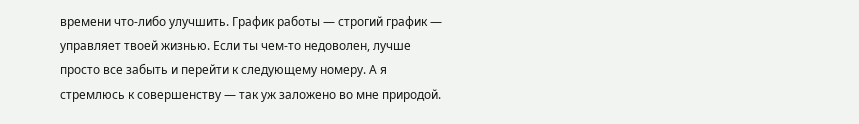времени что-либо улучшить. График работы — строгий график — управляет твоей жизнью. Если ты чем-то недоволен, лучше просто все забыть и перейти к следующему номеру. А я стремлюсь к совершенству — так уж заложено во мне природой.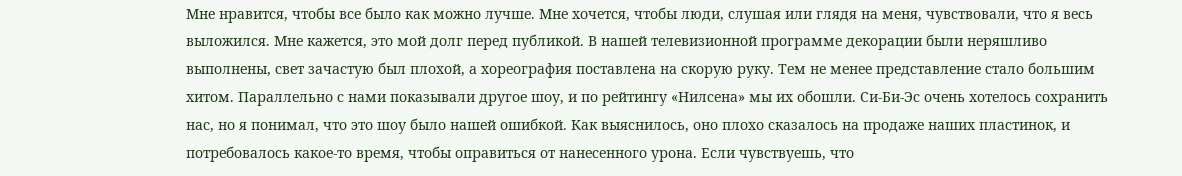Мне нравится, чтобы все было как можно лучше. Мне хочется, чтобы люди, слушая или глядя на меня, чувствовали, что я весь выложился. Мне кажется, это мой долг перед публикой. В нашей телевизионной программе декорации были неряшливо выполнены, свет зачастую был плохой, а хореография поставлена на скорую руку. Тем не менее представление стало большим хитом. Параллельно с нами показывали другое шоу, и по рейтингу «Нилсена» мы их обошли. Си-Би-Эс очень хотелось сохранить нас, но я понимал, что это шоу было нашей ошибкой. Как выяснилось, оно плохо сказалось на продаже наших пластинок, и потребовалось какое-то время, чтобы оправиться от нанесенного урона. Если чувствуешь, что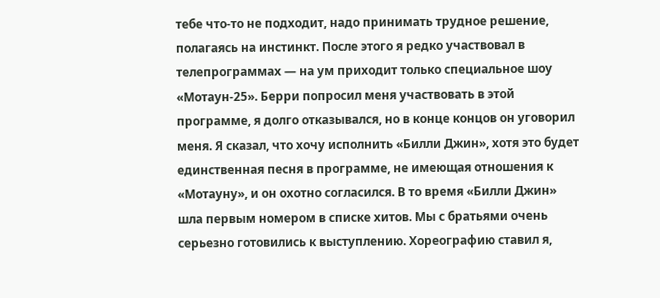тебе что-то не подходит, надо принимать трудное решение, полагаясь на инстинкт. После этого я редко участвовал в телепрограммах — на ум приходит только специальное шоу «Мотаун-25». Берри попросил меня участвовать в этой программе, я долго отказывался, но в конце концов он уговорил меня. Я сказал, что хочу исполнить «Билли Джин», хотя это будет единственная песня в программе, не имеющая отношения к «Мотауну», и он охотно согласился. В то время «Билли Джин» шла первым номером в списке хитов. Мы с братьями очень серьезно готовились к выступлению. Хореографию ставил я,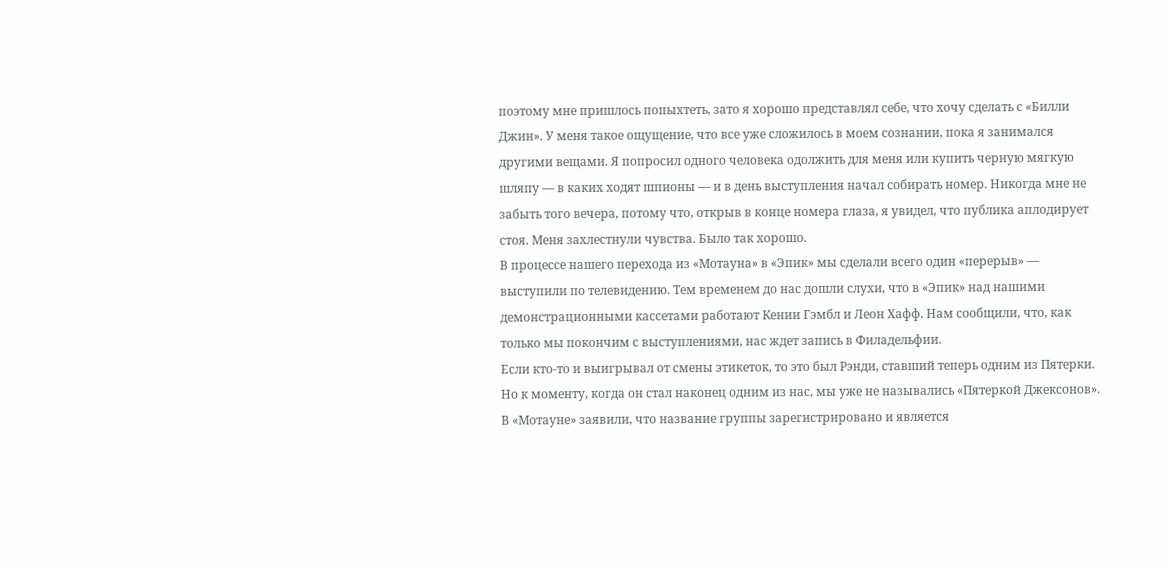поэтому мне пришлось попыхтеть, зато я хорошо представлял себе, что хочу сделать с «Билли Джин». У меня такое ощущение, что все уже сложилось в моем сознании, пока я занимался другими вещами. Я попросил одного человека одолжить для меня или купить черную мягкую шляпу — в каких ходят шпионы — и в день выступления начал собирать номер. Никогда мне не забыть того вечера, потому что, открыв в конце номера глаза, я увидел, что публика аплодирует стоя. Меня захлестнули чувства. Было так хорошо.
В процессе нашего перехода из «Мотауна» в «Эпик» мы сделали всего один «перерыв» — выступили по телевидению. Тем временем до нас дошли слухи, что в «Эпик» над нашими демонстрационными кассетами работают Кении Гэмбл и Леон Хафф. Нам сообщили, что, как только мы покончим с выступлениями, нас ждет запись в Филадельфии.
Если кто-то и выигрывал от смены этикеток, то это был Рэнди, ставший теперь одним из Пятерки. Но к моменту, когда он стал наконец одним из нас, мы уже не назывались «Пятеркой Джексонов». В «Мотауне» заявили, что название группы зарегистрировано и является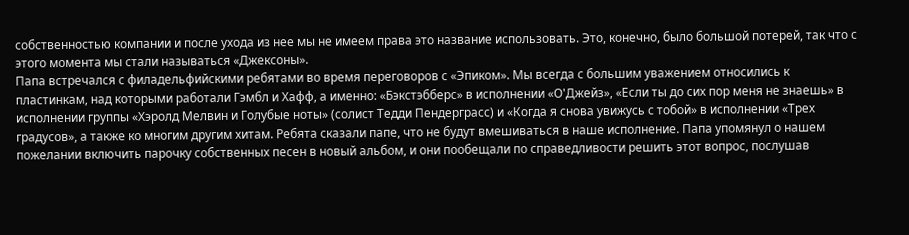собственностью компании и после ухода из нее мы не имеем права это название использовать. Это, конечно, было большой потерей, так что с этого момента мы стали называться «Джексоны».
Папа встречался с филадельфийскими ребятами во время переговоров с «Эпиком». Мы всегда с большим уважением относились к пластинкам, над которыми работали Гэмбл и Хафф, а именно: «Бэкстэбберс» в исполнении «О'Джейз», «Если ты до сих пор меня не знаешь» в исполнении группы «Хэролд Мелвин и Голубые ноты» (солист Тедди Пендерграсс) и «Когда я снова увижусь с тобой» в исполнении «Трех градусов», а также ко многим другим хитам. Ребята сказали папе, что не будут вмешиваться в наше исполнение. Папа упомянул о нашем пожелании включить парочку собственных песен в новый альбом, и они пообещали по справедливости решить этот вопрос, послушав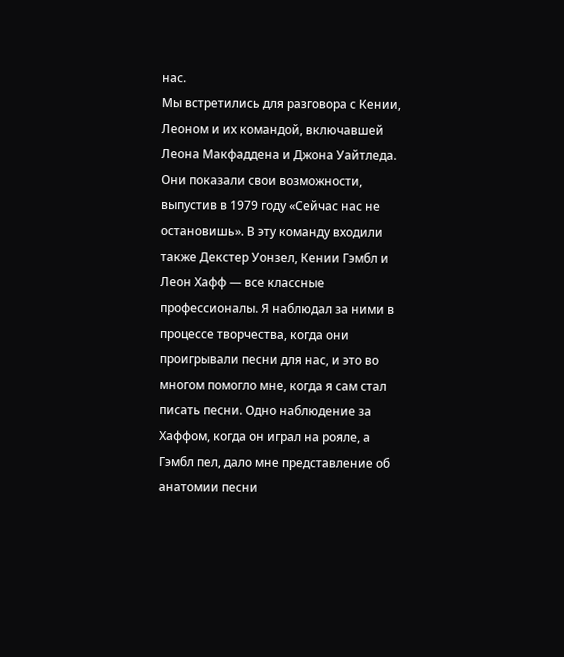нас.
Мы встретились для разговора с Кении, Леоном и их командой, включавшей Леона Макфаддена и Джона Уайтледа. Они показали свои возможности, выпустив в 1979 году «Сейчас нас не остановишь». В эту команду входили также Декстер Уонзел, Кении Гэмбл и Леон Хафф — все классные профессионалы. Я наблюдал за ними в процессе творчества, когда они проигрывали песни для нас, и это во многом помогло мне, когда я сам стал писать песни. Одно наблюдение за Хаффом, когда он играл на рояле, а Гэмбл пел, дало мне представление об анатомии песни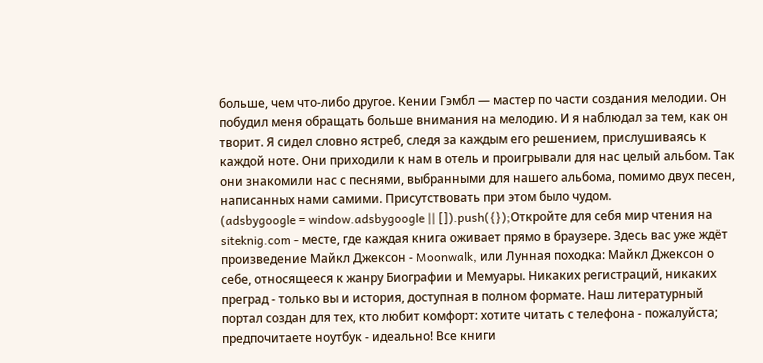больше, чем что-либо другое. Кении Гэмбл — мастер по части создания мелодии. Он побудил меня обращать больше внимания на мелодию. И я наблюдал за тем, как он творит. Я сидел словно ястреб, следя за каждым его решением, прислушиваясь к каждой ноте. Они приходили к нам в отель и проигрывали для нас целый альбом. Так они знакомили нас с песнями, выбранными для нашего альбома, помимо двух песен, написанных нами самими. Присутствовать при этом было чудом.
(adsbygoogle = window.adsbygoogle || []).push({});Откройте для себя мир чтения на siteknig.com - месте, где каждая книга оживает прямо в браузере. Здесь вас уже ждёт произведение Майкл Джексон - Moonwalk, или Лунная походка: Майкл Джексон о себе, относящееся к жанру Биографии и Мемуары. Никаких регистраций, никаких преград - только вы и история, доступная в полном формате. Наш литературный портал создан для тех, кто любит комфорт: хотите читать с телефона - пожалуйста; предпочитаете ноутбук - идеально! Все книги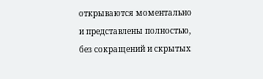открываются моментально и представлены полностью, без сокращений и скрытых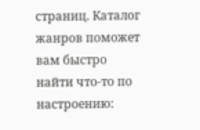страниц. Каталог жанров поможет вам быстро найти что-то по настроению: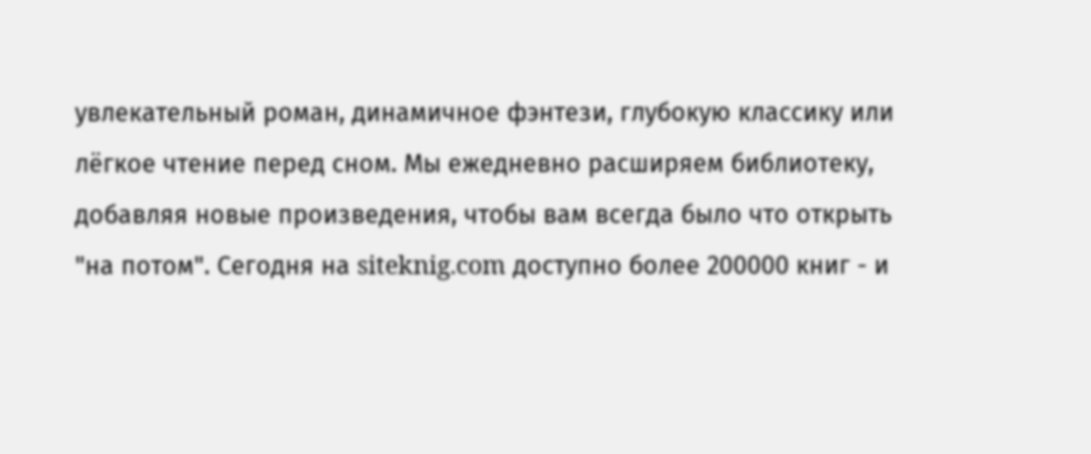увлекательный роман, динамичное фэнтези, глубокую классику или лёгкое чтение перед сном. Мы ежедневно расширяем библиотеку, добавляя новые произведения, чтобы вам всегда было что открыть "на потом". Сегодня на siteknig.com доступно более 200000 книг - и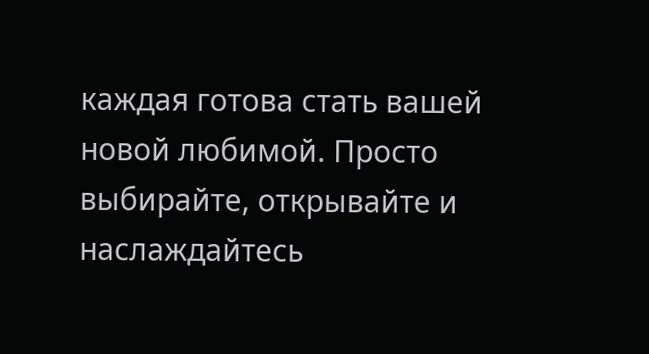каждая готова стать вашей новой любимой. Просто выбирайте, открывайте и наслаждайтесь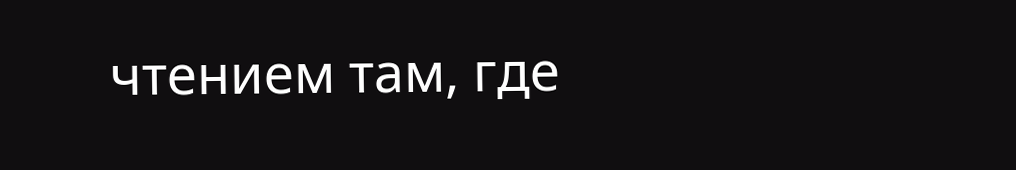чтением там, где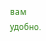вам удобно.